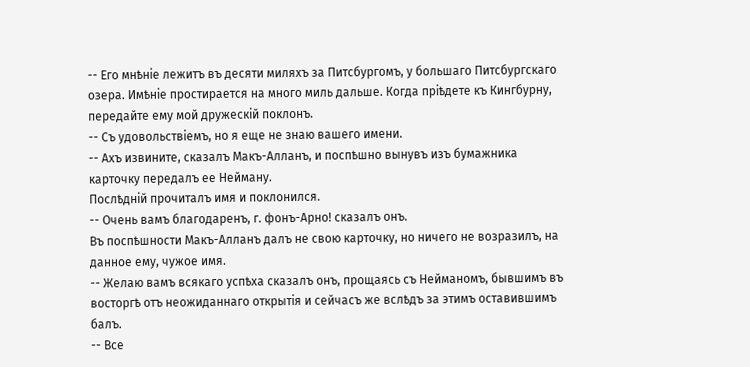-- Его мнѣніе лежитъ въ десяти миляхъ за Питсбургомъ, у большаго Питсбургскаго озера. Имѣніе простирается на много миль дальше. Когда пріѣдете къ Кингбурну, передайте ему мой дружескій поклонъ.
-- Съ удовольствіемъ, но я еще не знаю вашего имени.
-- Ахъ извините, сказалъ Макъ-Алланъ, и поспѣшно вынувъ изъ бумажника карточку передалъ ее Нейману.
Послѣдній прочиталъ имя и поклонился.
-- Очень вамъ благодаренъ, г. фонъ-Арно! сказалъ онъ.
Въ поспѣшности Макъ-Алланъ далъ не свою карточку, но ничего не возразилъ, на данное ему, чужое имя.
-- Желаю вамъ всякаго успѣха сказалъ онъ, прощаясь съ Нейманомъ, бывшимъ въ восторгѣ отъ неожиданнаго открытія и сейчасъ же вслѣдъ за этимъ оставившимъ балъ.
-- Все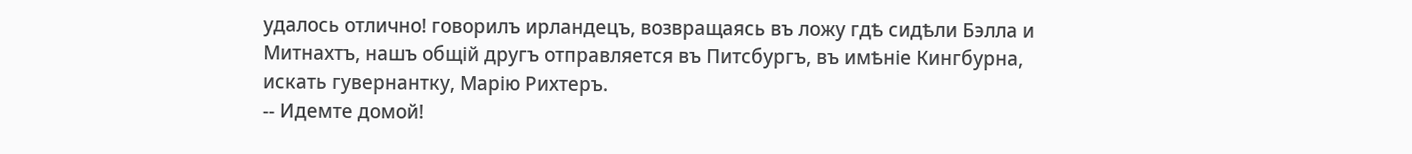удалось отлично! говорилъ ирландецъ, возвращаясь въ ложу гдѣ сидѣли Бэлла и Митнахтъ, нашъ общій другъ отправляется въ Питсбургъ, въ имѣніе Кингбурна, искать гувернантку, Марію Рихтеръ.
-- Идемте домой!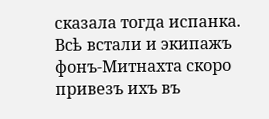сказала тогда испанка.
Всѣ встали и экипажъ фонъ-Митнахта скоро привезъ ихъ въ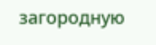загородную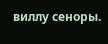виллу сеноры.